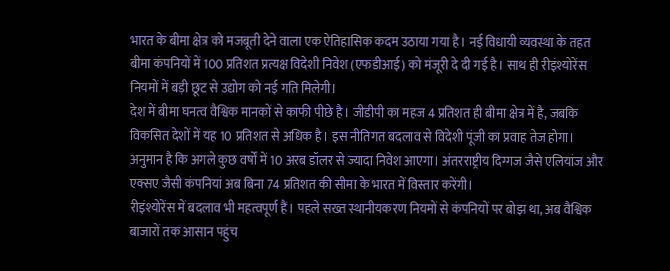भारत के बीमा क्षेत्र को मजबूती देने वाला एक ऐतिहासिक कदम उठाया गया है। नई विधायी व्यवस्था के तहत बीमा कंपनियों में 100 प्रतिशत प्रत्यक्ष विदेशी निवेश (एफडीआई) को मंजूरी दे दी गई है। साथ ही रीइंश्योरेंस नियमों में बड़ी छूट से उद्योग को नई गति मिलेगी।
देश में बीमा घनत्व वैश्विक मानकों से काफी पीछे है। जीडीपी का महज 4 प्रतिशत ही बीमा क्षेत्र में है, जबकि विकसित देशों में यह 10 प्रतिशत से अधिक है। इस नीतिगत बदलाव से विदेशी पूंजी का प्रवाह तेज होगा। अनुमान है कि अगले कुछ वर्षों में 10 अरब डॉलर से ज्यादा निवेश आएगा। अंतरराष्ट्रीय दिग्गज जैसे एलियांज और एक्सए जैसी कंपनियां अब बिना 74 प्रतिशत की सीमा के भारत में विस्तार करेंगी।
रीइंश्योरेंस में बदलाव भी महत्वपूर्ण हैं। पहले सख्त स्थानीयकरण नियमों से कंपनियों पर बोझ था, अब वैश्विक बाजारों तक आसान पहुंच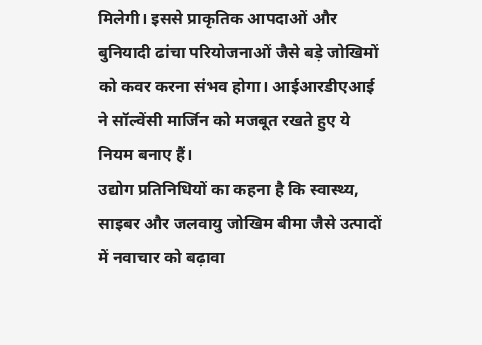मिलेगी। इससे प्राकृतिक आपदाओं और बुनियादी ढांचा परियोजनाओं जैसे बड़े जोखिमों को कवर करना संभव होगा। आईआरडीएआई ने सॉल्वेंसी मार्जिन को मजबूत रखते हुए ये नियम बनाए हैं।
उद्योग प्रतिनिधियों का कहना है कि स्वास्थ्य, साइबर और जलवायु जोखिम बीमा जैसे उत्पादों में नवाचार को बढ़ावा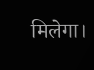मिलेगा।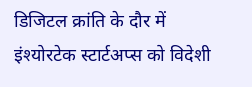डिजिटल क्रांति के दौर में इंश्योरटेक स्टार्टअप्स को विदेशी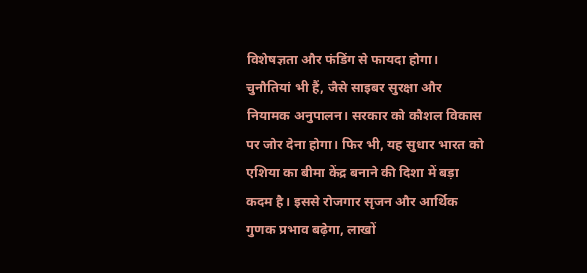विशेषज्ञता और फंडिंग से फायदा होगा।
चुनौतियां भी हैं, जैसे साइबर सुरक्षा और नियामक अनुपालन। सरकार को कौशल विकास पर जोर देना होगा। फिर भी, यह सुधार भारत को एशिया का बीमा केंद्र बनाने की दिशा में बड़ा कदम है। इससे रोजगार सृजन और आर्थिक गुणक प्रभाव बढ़ेगा, लाखों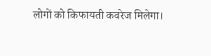लोगों को किफायती कवरेज मिलेगा।